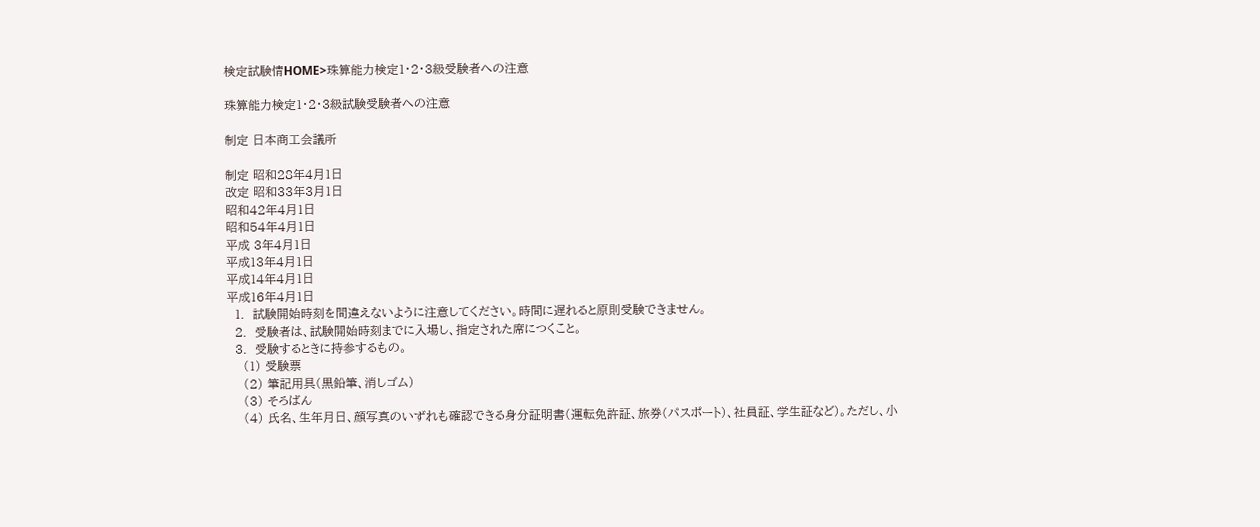検定試験情HOME>珠算能力検定1・2・3級受験者への注意

珠算能力検定1・2・3級試験受験者への注意

制定 日本商工会議所

制定 昭和28年4月1日
改定 昭和33年3月1日
昭和42年4月1日
昭和54年4月1日
平成 3年4月1日
平成13年4月1日
平成14年4月1日
平成16年4月1日
  1.  試験開始時刻を間違えないように注意してください。時間に遅れると原則受験できません。
  2.  受験者は、試験開始時刻までに入場し、指定された席につくこと。
  3.  受験するときに持参するもの。
    (1) 受験票
    (2) 筆記用具(黒鉛筆、消しゴム)
    (3) そろばん
    (4) 氏名、生年月日、顔写真のいずれも確認できる身分証明書(運転免許証、旅券(パスポート)、社員証、学生証など)。ただし、小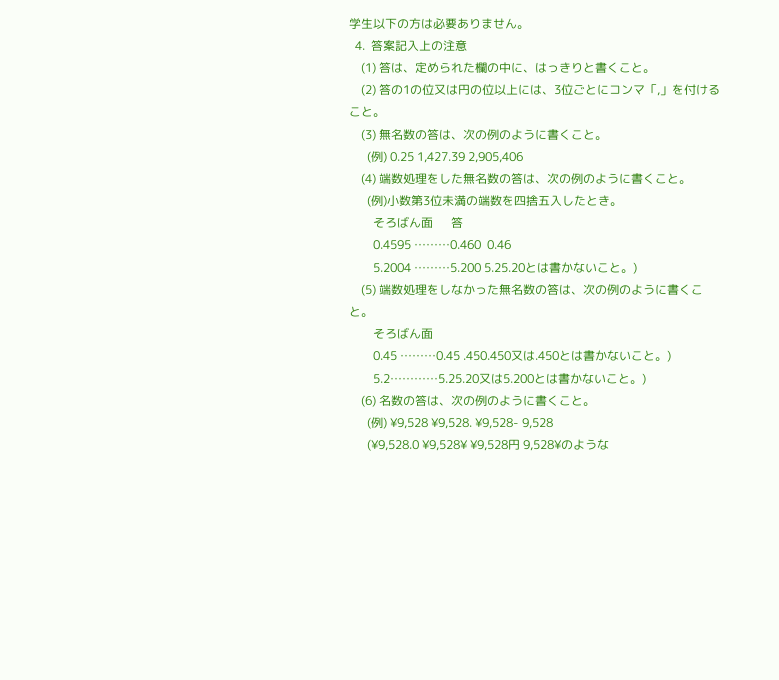学生以下の方は必要ありません。
  4.  答案記入上の注意
    (1) 答は、定められた欄の中に、はっきりと書くこと。
    (2) 答の1の位又は円の位以上には、3位ごとにコンマ「,」を付けること。
    (3) 無名数の答は、次の例のように書くこと。
      (例) 0.25 1,427.39 2,905,406
    (4) 端数処理をした無名数の答は、次の例のように書くこと。
      (例)小数第3位未満の端数を四捨五入したとき。
        そろばん面      答
        0.4595 ………0.460  0.46
        5.2004 ………5.200 5.25.20とは書かないこと。)
    (5) 端数処理をしなかった無名数の答は、次の例のように書くこと。
        そろばん面
        0.45 ………0.45 .450.450又は.450とは書かないこと。)
        5.2…………5.25.20又は5.200とは書かないこと。)
    (6) 名数の答は、次の例のように書くこと。
      (例) ¥9,528 ¥9,528. ¥9,528- 9,528
      (¥9,528.0 ¥9,528¥ ¥9,528円 9,528¥のような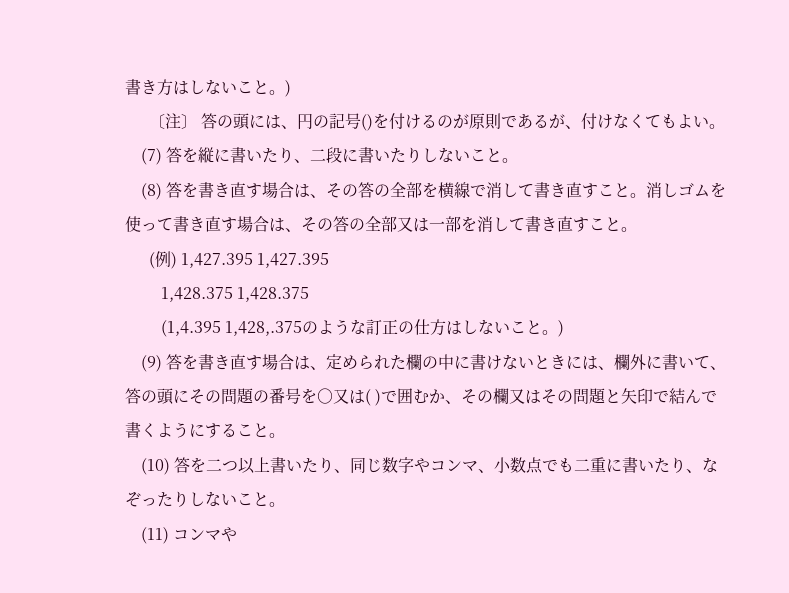書き方はしないこと。)
      〔注〕 答の頭には、円の記号()を付けるのが原則であるが、付けなくてもよい。
    (7) 答を縦に書いたり、二段に書いたりしないこと。
    (8) 答を書き直す場合は、その答の全部を横線で消して書き直すこと。消しゴムを使って書き直す場合は、その答の全部又は一部を消して書き直すこと。
      (例) 1,427.395 1,427.395
         1,428.375 1,428.375
         (1,4.395 1,428,.375のような訂正の仕方はしないこと。)
    (9) 答を書き直す場合は、定められた欄の中に書けないときには、欄外に書いて、答の頭にその問題の番号を○又は( )で囲むか、その欄又はその問題と矢印で結んで書くようにすること。
    (10) 答を二つ以上書いたり、同じ数字やコンマ、小数点でも二重に書いたり、なぞったりしないこと。
    (11) コンマや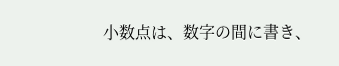小数点は、数字の間に書き、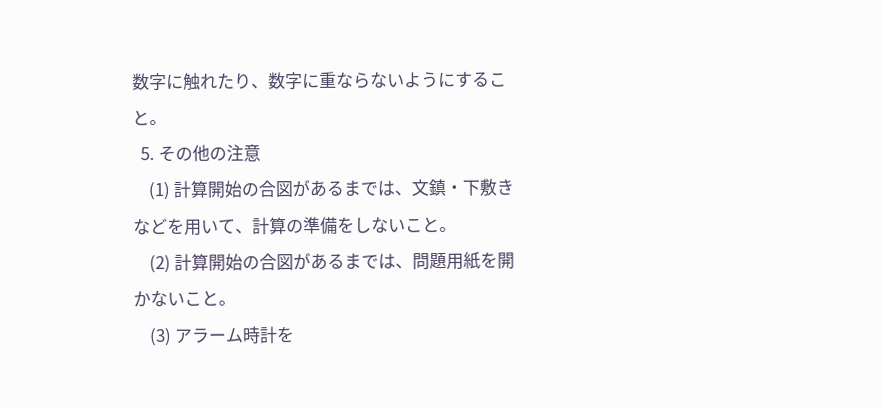数字に触れたり、数字に重ならないようにすること。
  5. その他の注意
    (1) 計算開始の合図があるまでは、文鎮・下敷きなどを用いて、計算の準備をしないこと。
    (2) 計算開始の合図があるまでは、問題用紙を開かないこと。
    (3) アラーム時計を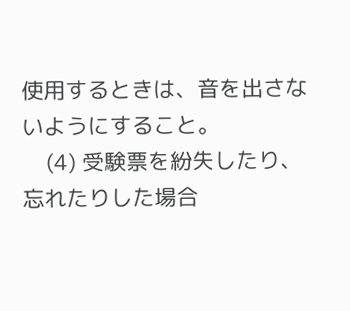使用するときは、音を出さないようにすること。
    (4) 受験票を紛失したり、忘れたりした場合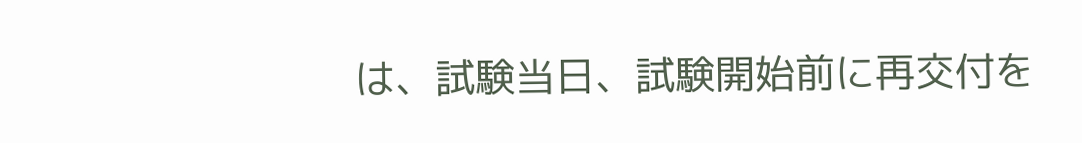は、試験当日、試験開始前に再交付を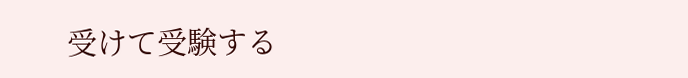受けて受験する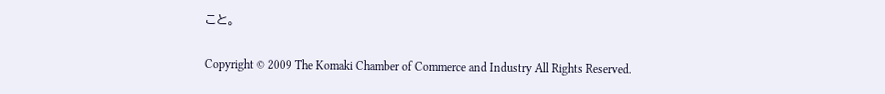こと。

Copyright © 2009 The Komaki Chamber of Commerce and Industry All Rights Reserved.